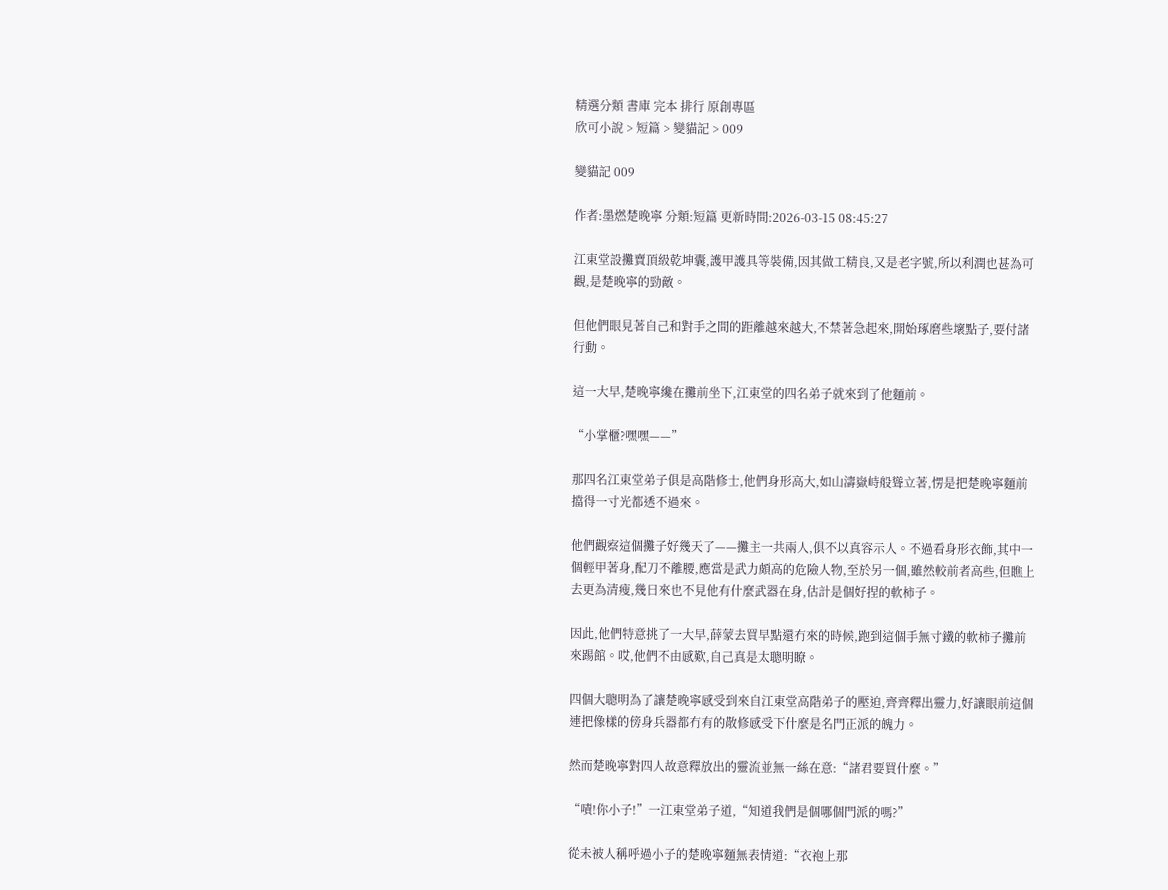精選分類 書庫 完本 排行 原創專區
欣可小說 > 短篇 > 變貓記 > 009

變貓記 009

作者:墨燃楚晚寧 分類:短篇 更新時間:2026-03-15 08:45:27

江東堂設攤賣頂級乾坤囊,護甲護具等裝備,因其做工精良,又是老字號,所以利潤也甚為可觀,是楚晚寧的勁敵。

但他們眼見著自己和對手之間的距離越來越大,不禁著急起來,開始琢磨些壞點子,要付諸行動。

這一大早,楚晚寧纔在攤前坐下,江東堂的四名弟子就來到了他麵前。

“小掌櫃?嘿嘿——”

那四名江東堂弟子俱是高階修士,他們身形高大,如山濤嶽峙般聳立著,愣是把楚晚寧麵前擋得一寸光都透不過來。

他們觀察這個攤子好幾天了——攤主一共兩人,俱不以真容示人。不過看身形衣飾,其中一個輕甲著身,配刀不離腰,應當是武力頗高的危險人物,至於另一個,雖然較前者高些,但瞧上去更為清瘦,幾日來也不見他有什麼武器在身,估計是個好捏的軟柿子。

因此,他們特意挑了一大早,薛蒙去買早點還冇來的時候,跑到這個手無寸鐵的軟柿子攤前來踢館。哎,他們不由感歎,自己真是太聰明瞭。

四個大聰明為了讓楚晚寧感受到來自江東堂高階弟子的壓迫,齊齊釋出靈力,好讓眼前這個連把像樣的傍身兵器都冇有的散修感受下什麼是名門正派的魄力。

然而楚晚寧對四人故意釋放出的靈流並無一絲在意:“諸君要買什麼。”

“嘖!你小子!”一江東堂弟子道,“知道我們是個哪個門派的嗎?”

從未被人稱呼過小子的楚晚寧麵無表情道:“衣袍上那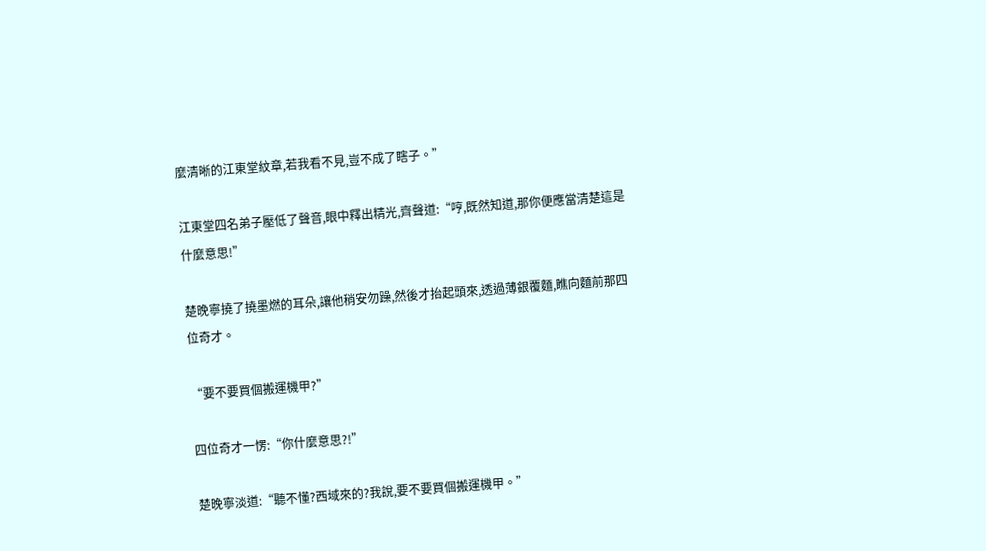麼清晰的江東堂紋章,若我看不見,豈不成了瞎子。”

江東堂四名弟子壓低了聲音,眼中釋出精光,齊聲道:“哼,既然知道,那你便應當清楚這是什麼意思!”

楚晚寧撓了撓墨燃的耳朵,讓他稍安勿躁,然後才抬起頭來,透過薄銀覆麵,瞧向麵前那四位奇才。

“要不要買個搬運機甲?”

四位奇才一愣:“你什麼意思?!”

楚晚寧淡道:“聽不懂?西域來的?我說,要不要買個搬運機甲。”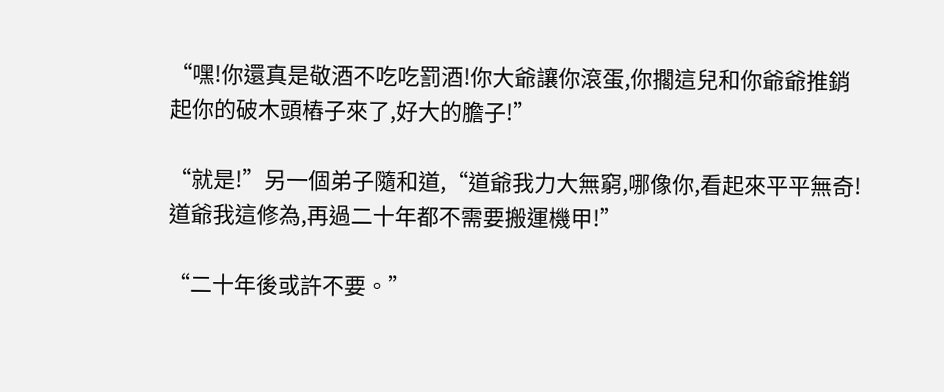“嘿!你還真是敬酒不吃吃罰酒!你大爺讓你滾蛋,你擱這兒和你爺爺推銷起你的破木頭樁子來了,好大的膽子!”

“就是!”另一個弟子隨和道,“道爺我力大無窮,哪像你,看起來平平無奇!道爺我這修為,再過二十年都不需要搬運機甲!”

“二十年後或許不要。”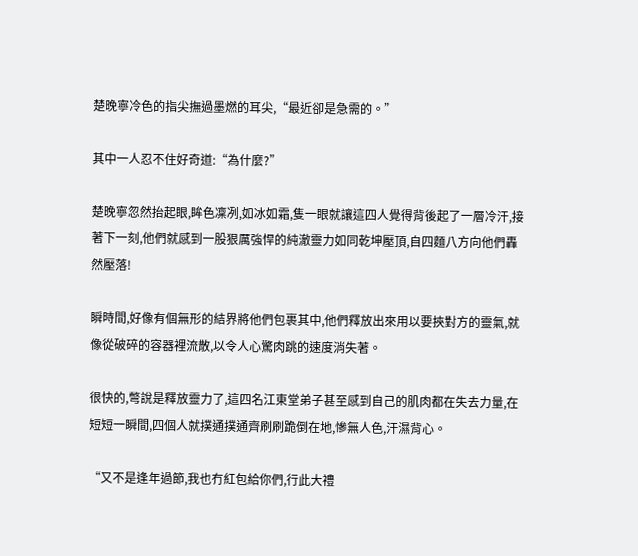楚晚寧冷色的指尖撫過墨燃的耳尖,“最近卻是急需的。”

其中一人忍不住好奇道:“為什麼?”

楚晚寧忽然抬起眼,眸色凜冽,如冰如霜,隻一眼就讓這四人覺得背後起了一層冷汗,接著下一刻,他們就感到一股狠厲強悍的純澈靈力如同乾坤壓頂,自四麵八方向他們轟然壓落!

瞬時間,好像有個無形的結界將他們包裹其中,他們釋放出來用以要挾對方的靈氣,就像從破碎的容器裡流散,以令人心驚肉跳的速度消失著。

很快的,彆說是釋放靈力了,這四名江東堂弟子甚至感到自己的肌肉都在失去力量,在短短一瞬間,四個人就撲通撲通齊刷刷跪倒在地,慘無人色,汗濕背心。

“又不是逢年過節,我也冇紅包給你們,行此大禮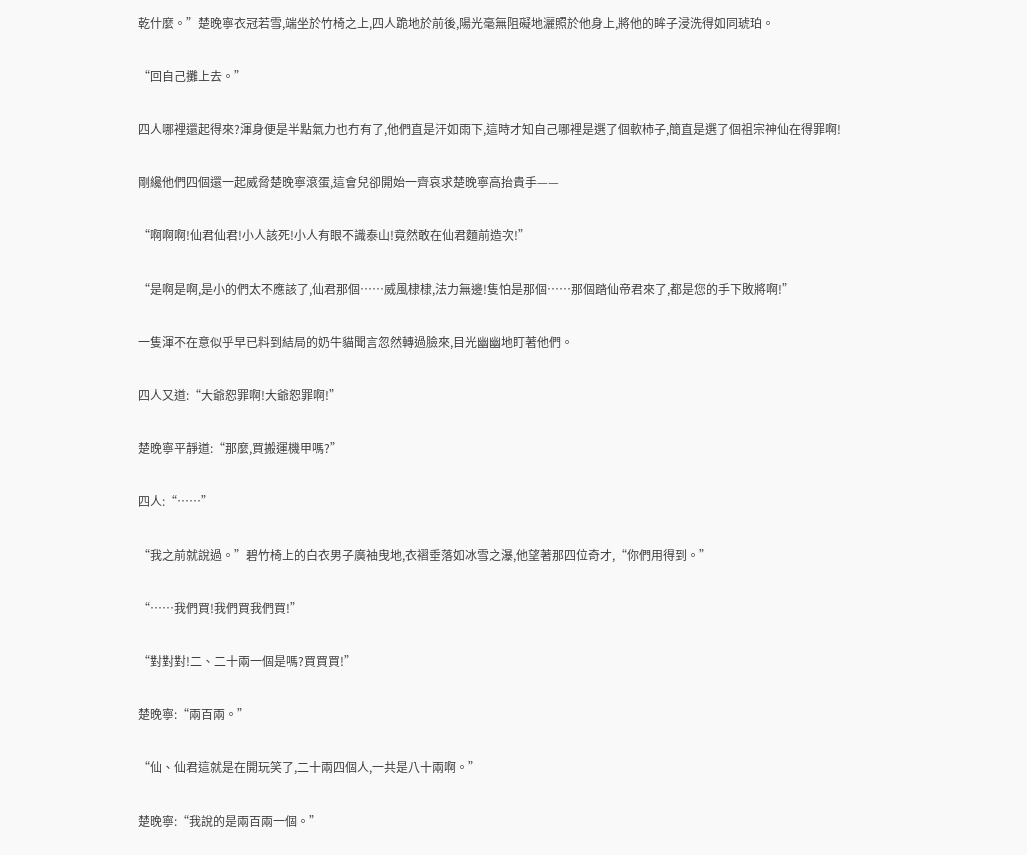乾什麼。”楚晚寧衣冠若雪,端坐於竹椅之上,四人跪地於前後,陽光毫無阻礙地灑照於他身上,將他的眸子浸洗得如同琥珀。

“回自己攤上去。”

四人哪裡還起得來?渾身便是半點氣力也冇有了,他們直是汗如雨下,這時才知自己哪裡是選了個軟柿子,簡直是選了個祖宗神仙在得罪啊!

剛纔他們四個還一起威脅楚晚寧滾蛋,這會兒卻開始一齊哀求楚晚寧高抬貴手——

“啊啊啊!仙君仙君!小人該死!小人有眼不識泰山!竟然敢在仙君麵前造次!”

“是啊是啊,是小的們太不應該了,仙君那個……威風棣棣,法力無邊!隻怕是那個……那個踏仙帝君來了,都是您的手下敗將啊!”

一隻渾不在意似乎早已料到結局的奶牛貓聞言忽然轉過臉來,目光幽幽地盯著他們。

四人又道:“大爺恕罪啊!大爺恕罪啊!”

楚晚寧平靜道:“那麼,買搬運機甲嗎?”

四人:“……”

“我之前就說過。”碧竹椅上的白衣男子廣袖曳地,衣褶垂落如冰雪之瀑,他望著那四位奇才,“你們用得到。”

“……我們買!我們買我們買!”

“對對對!二、二十兩一個是嗎?買買買!”

楚晚寧:“兩百兩。”

“仙、仙君這就是在開玩笑了,二十兩四個人,一共是八十兩啊。”

楚晚寧:“我說的是兩百兩一個。”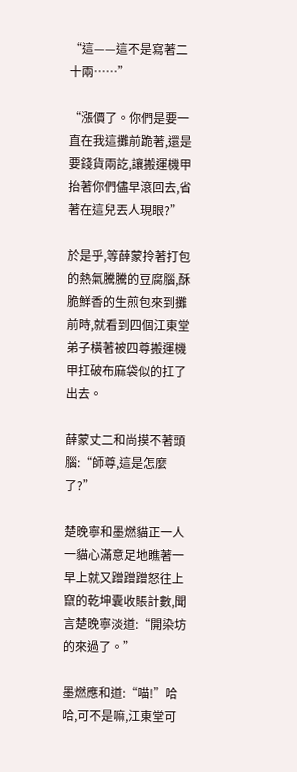“這——這不是寫著二十兩……”

“漲價了。你們是要一直在我這攤前跪著,還是要錢貨兩訖,讓搬運機甲抬著你們儘早滾回去,省著在這兒丟人現眼?”

於是乎,等薛蒙拎著打包的熱氣騰騰的豆腐腦,酥脆鮮香的生煎包來到攤前時,就看到四個江東堂弟子橫著被四尊搬運機甲扛破布麻袋似的扛了出去。

薛蒙丈二和尚摸不著頭腦:“師尊,這是怎麼了?”

楚晚寧和墨燃貓正一人一貓心滿意足地瞧著一早上就又蹭蹭蹭怒往上竄的乾坤囊收賬計數,聞言楚晚寧淡道:“開染坊的來過了。”

墨燃應和道:“喵!”哈哈,可不是嘛,江東堂可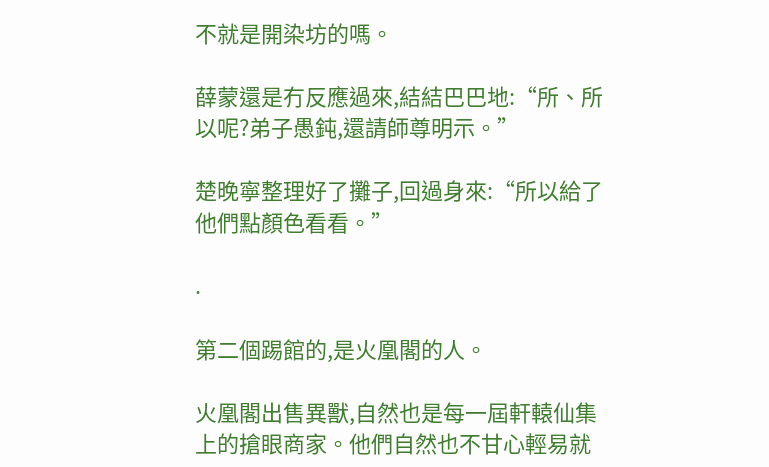不就是開染坊的嗎。

薛蒙還是冇反應過來,結結巴巴地:“所、所以呢?弟子愚鈍,還請師尊明示。”

楚晚寧整理好了攤子,回過身來:“所以給了他們點顏色看看。”

.

第二個踢館的,是火凰閣的人。

火凰閣出售異獸,自然也是每一屆軒轅仙集上的搶眼商家。他們自然也不甘心輕易就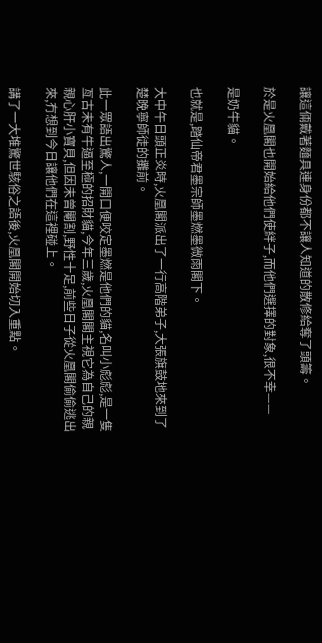讓這倆戴著麵具連身份都不讓人知道的散修給奪了頭籌。

於是火凰閣也開始給他們使絆子,而他們選擇的對象,很不幸——

是奶牛貓。

也就是,踏仙帝君墨宗師墨燃墨微雨閣下。

大中午日頭正炎時,火凰閣派出了一行高階弟子,大張旗鼓地來到了楚晚寧師徒的攤前。

此一眾語出驚人,一開口便咬定墨燃是他們的貓,名叫小彪彪,是一隻亙古未有牛逼至極的招財貓,今年三歲,火凰閣閣主視它為自己的親親心肝小寶貝,但因未曾閹割,野性十足,前些日子從火凰閣偷偷逃出來,冇想到今日讓他們在這裡碰上。

講了一大堆驚世駭俗之語後,火凰閣開始切入重點。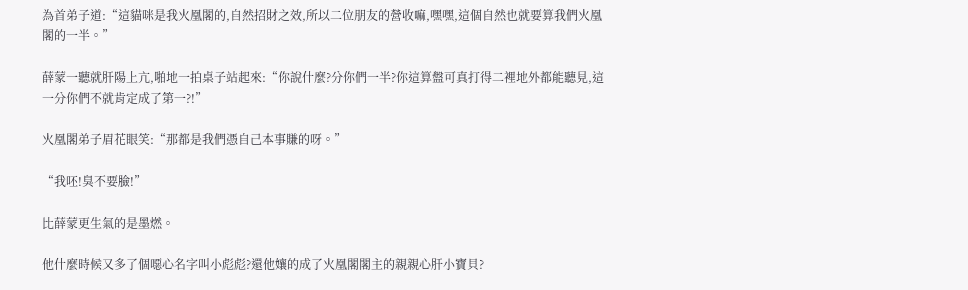為首弟子道:“這貓咪是我火凰閣的,自然招財之效,所以二位朋友的營收嘛,嘿嘿,這個自然也就要算我們火凰閣的一半。”

薛蒙一聽就肝陽上亢,啪地一拍桌子站起來:“你說什麼?分你們一半?你這算盤可真打得二裡地外都能聽見,這一分你們不就肯定成了第一?!”

火凰閣弟子眉花眼笑:“那都是我們憑自己本事賺的呀。”

“我呸!臭不要臉!”

比薛蒙更生氣的是墨燃。

他什麼時候又多了個噁心名字叫小彪彪?還他孃的成了火凰閣閣主的親親心肝小寶貝?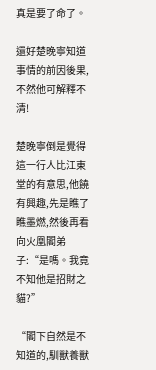真是要了命了。

還好楚晚寧知道事情的前因後果,不然他可解釋不清!

楚晚寧倒是覺得這一行人比江東堂的有意思,他饒有興趣,先是瞧了瞧墨燃,然後再看向火凰閣弟子:“是嗎。我竟不知他是招財之貓?”

“閣下自然是不知道的,馴獸養獸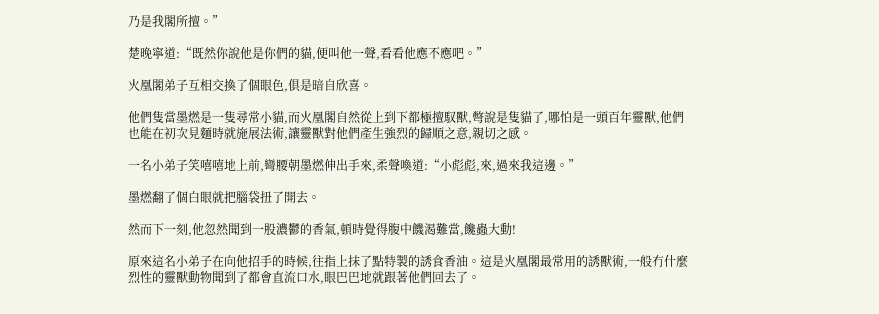乃是我閣所擅。”

楚晚寧道:“既然你說他是你們的貓,便叫他一聲,看看他應不應吧。”

火凰閣弟子互相交換了個眼色,俱是暗自欣喜。

他們隻當墨燃是一隻尋常小貓,而火凰閣自然從上到下都極擅馭獸,彆說是隻貓了,哪怕是一頭百年靈獸,他們也能在初次見麵時就施展法術,讓靈獸對他們產生強烈的歸順之意,親切之感。

一名小弟子笑嘻嘻地上前,彎腰朝墨燃伸出手來,柔聲喚道:“小彪彪,來,過來我這邊。”

墨燃翻了個白眼就把腦袋扭了開去。

然而下一刻,他忽然聞到一股濃鬱的香氣,頓時覺得腹中饑渴難當,饞蟲大動!

原來這名小弟子在向他招手的時候,往指上抹了點特製的誘食香油。這是火凰閣最常用的誘獸術,一般冇什麼烈性的靈獸動物聞到了都會直流口水,眼巴巴地就跟著他們回去了。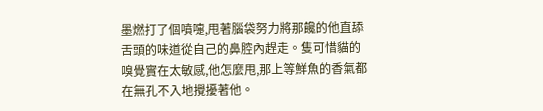墨燃打了個噴嚏,甩著腦袋努力將那饞的他直舔舌頭的味道從自己的鼻腔內趕走。隻可惜貓的嗅覺實在太敏感,他怎麼甩,那上等鮮魚的香氣都在無孔不入地攪擾著他。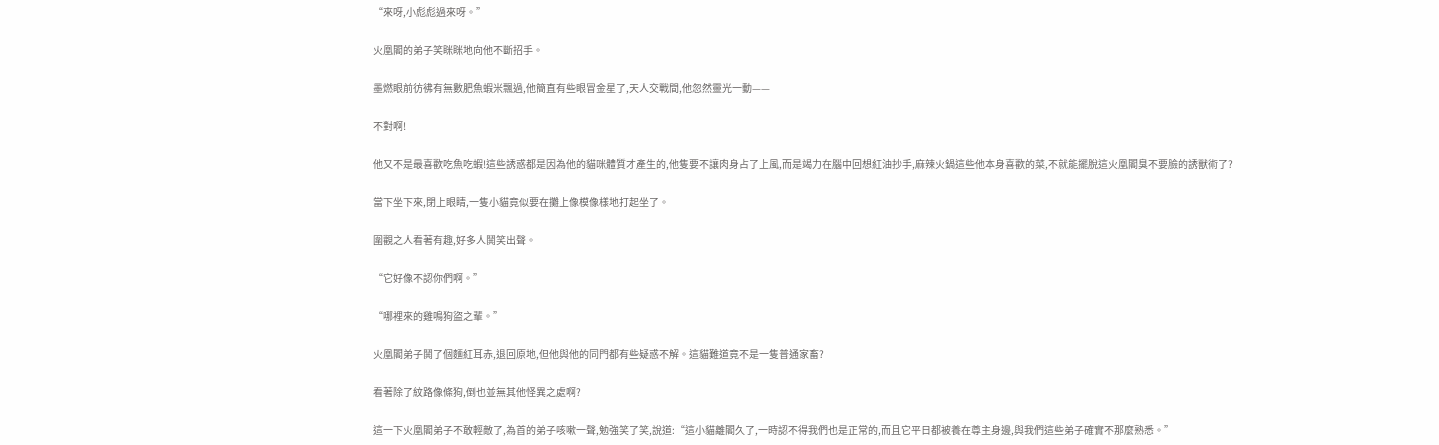“來呀,小彪彪過來呀。”

火凰閣的弟子笑眯眯地向他不斷招手。

墨燃眼前彷彿有無數肥魚蝦米飄過,他簡直有些眼冒金星了,天人交戰間,他忽然靈光一動——

不對啊!

他又不是最喜歡吃魚吃蝦!這些誘惑都是因為他的貓咪體質才產生的,他隻要不讓肉身占了上風,而是竭力在腦中回想紅油抄手,麻辣火鍋這些他本身喜歡的菜,不就能擺脫這火凰閣臭不要臉的誘獸術了?

當下坐下來,閉上眼睛,一隻小貓竟似要在攤上像模像樣地打起坐了。

圍觀之人看著有趣,好多人鬨笑出聲。

“它好像不認你們啊。”

“哪裡來的雞鳴狗盜之輩。”

火凰閣弟子鬨了個麵紅耳赤,退回原地,但他與他的同門都有些疑惑不解。這貓難道竟不是一隻普通家畜?

看著除了紋路像條狗,倒也並無其他怪異之處啊?

這一下火凰閣弟子不敢輕敵了,為首的弟子咳嗽一聲,勉強笑了笑,說道:“這小貓離閣久了,一時認不得我們也是正常的,而且它平日都被養在尊主身邊,與我們這些弟子確實不那麼熟悉。”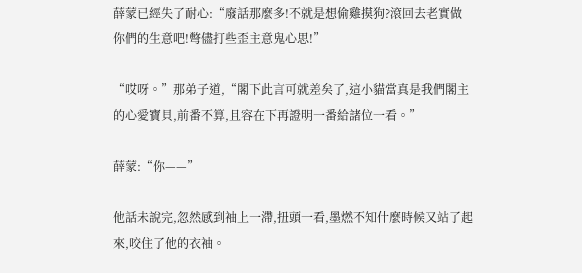薛蒙已經失了耐心:“廢話那麼多!不就是想偷雞摸狗?滾回去老實做你們的生意吧!彆儘打些歪主意鬼心思!”

“哎呀。”那弟子道,“閣下此言可就差矣了,這小貓當真是我們閣主的心愛寶貝,前番不算,且容在下再證明一番給諸位一看。”

薛蒙:“你——”

他話未說完,忽然感到袖上一滯,扭頭一看,墨燃不知什麼時候又站了起來,咬住了他的衣袖。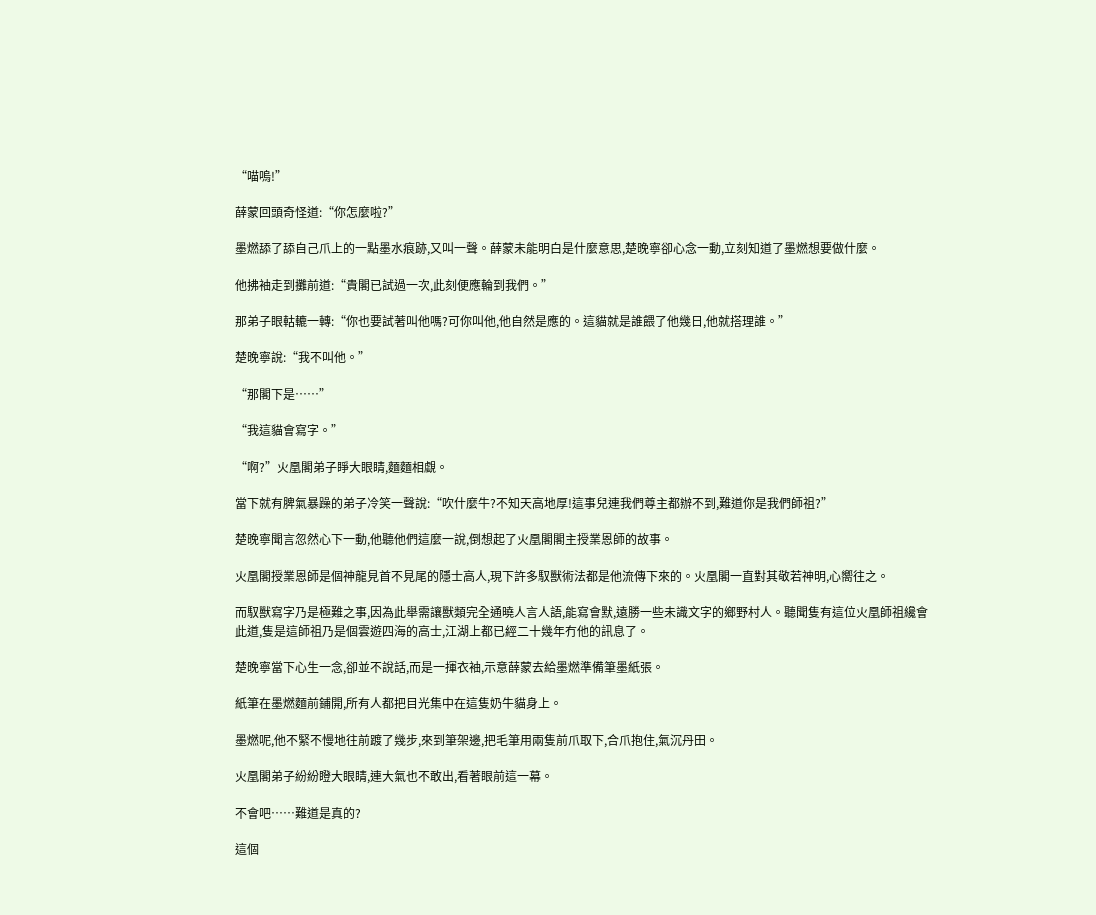“喵嗚!”

薛蒙回頭奇怪道:“你怎麼啦?”

墨燃舔了舔自己爪上的一點墨水痕跡,又叫一聲。薛蒙未能明白是什麼意思,楚晚寧卻心念一動,立刻知道了墨燃想要做什麼。

他拂袖走到攤前道:“貴閣已試過一次,此刻便應輪到我們。”

那弟子眼軲轆一轉:“你也要試著叫他嗎?可你叫他,他自然是應的。這貓就是誰餵了他幾日,他就搭理誰。”

楚晚寧說:“我不叫他。”

“那閣下是……”

“我這貓會寫字。”

“啊?”火凰閣弟子睜大眼睛,麵麵相覷。

當下就有脾氣暴躁的弟子冷笑一聲說:“吹什麼牛?不知天高地厚!這事兒連我們尊主都辦不到,難道你是我們師祖?”

楚晚寧聞言忽然心下一動,他聽他們這麼一說,倒想起了火凰閣閣主授業恩師的故事。

火凰閣授業恩師是個神龍見首不見尾的隱士高人,現下許多馭獸術法都是他流傳下來的。火凰閣一直對其敬若神明,心嚮往之。

而馭獸寫字乃是極難之事,因為此舉需讓獸類完全通曉人言人語,能寫會默,遠勝一些未識文字的鄉野村人。聽聞隻有這位火凰師祖纔會此道,隻是這師祖乃是個雲遊四海的高士,江湖上都已經二十幾年冇他的訊息了。

楚晚寧當下心生一念,卻並不說話,而是一揮衣袖,示意薛蒙去給墨燃準備筆墨紙張。

紙筆在墨燃麵前鋪開,所有人都把目光集中在這隻奶牛貓身上。

墨燃呢,他不緊不慢地往前踱了幾步,來到筆架邊,把毛筆用兩隻前爪取下,合爪抱住,氣沉丹田。

火凰閣弟子紛紛瞪大眼睛,連大氣也不敢出,看著眼前這一幕。

不會吧……難道是真的?

這個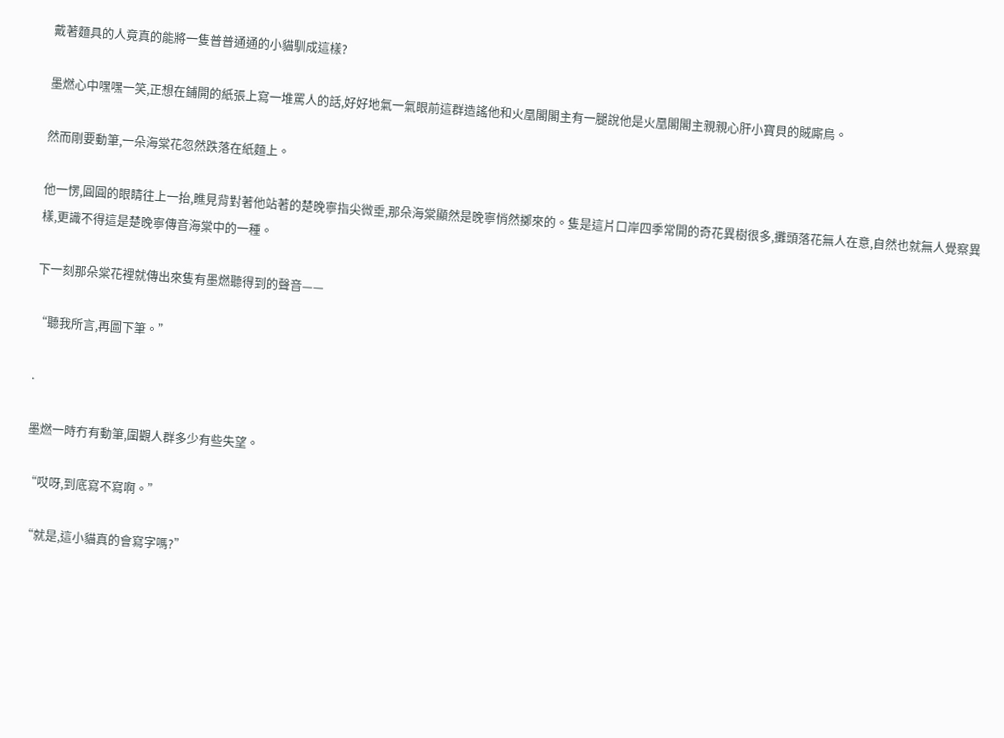戴著麵具的人竟真的能將一隻普普通通的小貓馴成這樣?

墨燃心中嘿嘿一笑,正想在鋪開的紙張上寫一堆罵人的話,好好地氣一氣眼前這群造謠他和火凰閣閣主有一腿說他是火凰閣閣主親親心肝小寶貝的賊廝鳥。

然而剛要動筆,一朵海棠花忽然跌落在紙麵上。

他一愣,圓圓的眼睛往上一抬,瞧見背對著他站著的楚晚寧指尖微垂,那朵海棠顯然是晚寧悄然擲來的。隻是這片口岸四季常開的奇花異樹很多,攤頭落花無人在意,自然也就無人覺察異樣,更識不得這是楚晚寧傳音海棠中的一種。

下一刻那朵棠花裡就傳出來隻有墨燃聽得到的聲音——

“聽我所言,再圖下筆。”

.

墨燃一時冇有動筆,圍觀人群多少有些失望。

“哎呀,到底寫不寫啊。”

“就是,這小貓真的會寫字嗎?”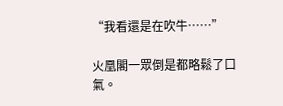“我看還是在吹牛……”

火凰閣一眾倒是都略鬆了口氣。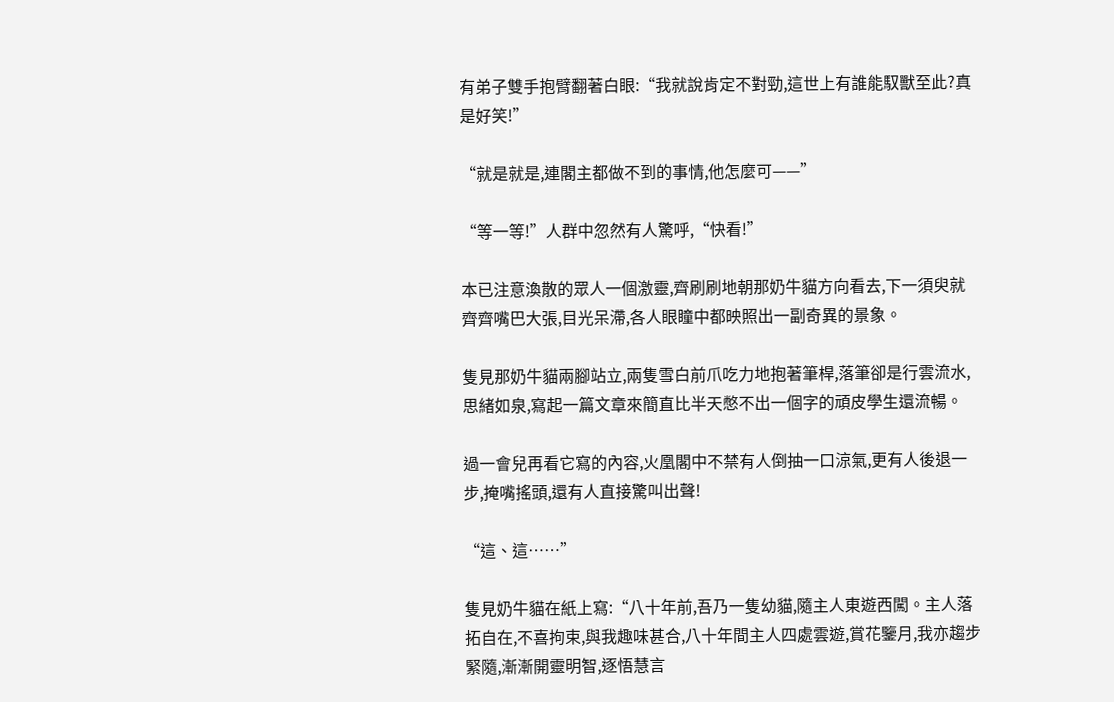有弟子雙手抱臂翻著白眼:“我就說肯定不對勁,這世上有誰能馭獸至此?真是好笑!”

“就是就是,連閣主都做不到的事情,他怎麼可——”

“等一等!”人群中忽然有人驚呼,“快看!”

本已注意渙散的眾人一個激靈,齊刷刷地朝那奶牛貓方向看去,下一須臾就齊齊嘴巴大張,目光呆滯,各人眼瞳中都映照出一副奇異的景象。

隻見那奶牛貓兩腳站立,兩隻雪白前爪吃力地抱著筆桿,落筆卻是行雲流水,思緒如泉,寫起一篇文章來簡直比半天憋不出一個字的頑皮學生還流暢。

過一會兒再看它寫的內容,火凰閣中不禁有人倒抽一口涼氣,更有人後退一步,掩嘴搖頭,還有人直接驚叫出聲!

“這、這……”

隻見奶牛貓在紙上寫:“八十年前,吾乃一隻幼貓,隨主人東遊西闖。主人落拓自在,不喜拘束,與我趣味甚合,八十年間主人四處雲遊,賞花鑒月,我亦趨步緊隨,漸漸開靈明智,逐悟慧言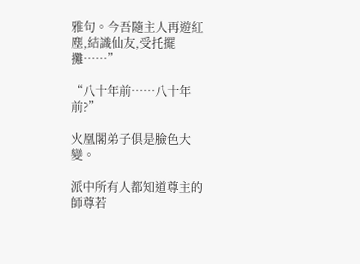雅句。今吾隨主人再遊紅塵,結識仙友,受托擺攤……”

“八十年前……八十年前?”

火凰閣弟子俱是臉色大變。

派中所有人都知道尊主的師尊若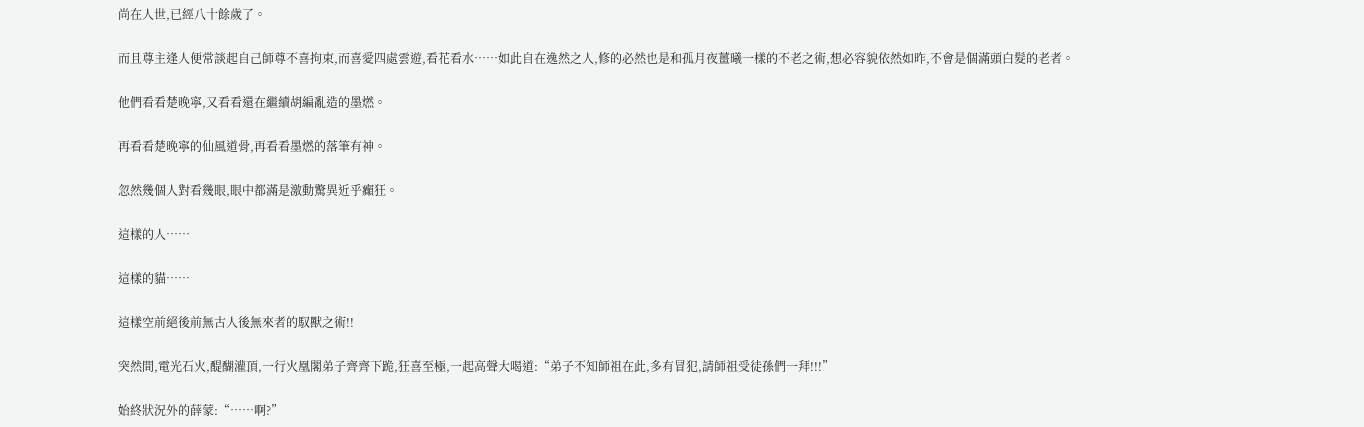尚在人世,已經八十餘歲了。

而且尊主逢人便常談起自己師尊不喜拘束,而喜愛四處雲遊,看花看水……如此自在逸然之人,修的必然也是和孤月夜薑曦一樣的不老之術,想必容貌依然如昨,不會是個滿頭白髮的老者。

他們看看楚晚寧,又看看還在繼續胡編亂造的墨燃。

再看看楚晚寧的仙風道骨,再看看墨燃的落筆有神。

忽然幾個人對看幾眼,眼中都滿是激動驚異近乎癲狂。

這樣的人……

這樣的貓……

這樣空前絕後前無古人後無來者的馭獸之術!!

突然間,電光石火,醍醐灌頂,一行火凰閣弟子齊齊下跪,狂喜至極,一起高聲大喝道:“弟子不知師祖在此,多有冒犯,請師祖受徒孫們一拜!!!”

始終狀況外的薛蒙:“……啊?”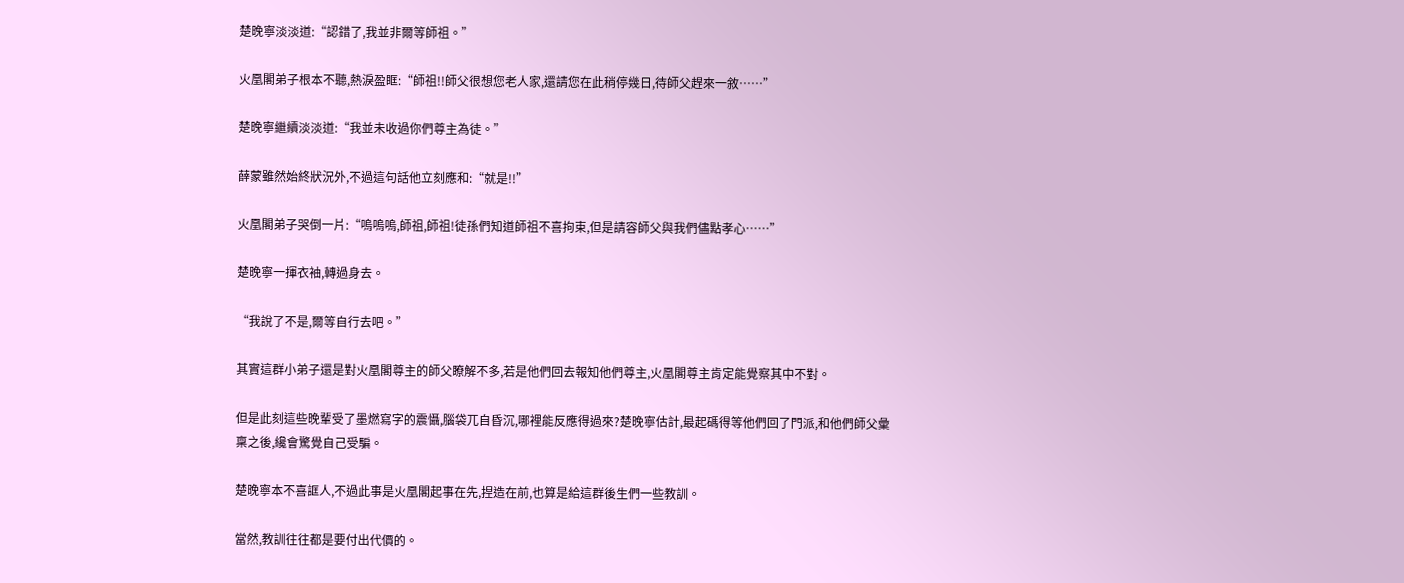楚晚寧淡淡道:“認錯了,我並非爾等師祖。”

火凰閣弟子根本不聽,熱淚盈眶:“師祖!!師父很想您老人家,還請您在此稍停幾日,待師父趕來一敘……”

楚晚寧繼續淡淡道:“我並未收過你們尊主為徒。”

薛蒙雖然始終狀況外,不過這句話他立刻應和:“就是!!”

火凰閣弟子哭倒一片:“嗚嗚嗚,師祖,師祖!徒孫們知道師祖不喜拘束,但是請容師父與我們儘點孝心……”

楚晚寧一揮衣袖,轉過身去。

“我說了不是,爾等自行去吧。”

其實這群小弟子還是對火凰閣尊主的師父瞭解不多,若是他們回去報知他們尊主,火凰閣尊主肯定能覺察其中不對。

但是此刻這些晚輩受了墨燃寫字的震懾,腦袋兀自昏沉,哪裡能反應得過來?楚晚寧估計,最起碼得等他們回了門派,和他們師父彙稟之後,纔會驚覺自己受騙。

楚晚寧本不喜誆人,不過此事是火凰閣起事在先,捏造在前,也算是給這群後生們一些教訓。

當然,教訓往往都是要付出代價的。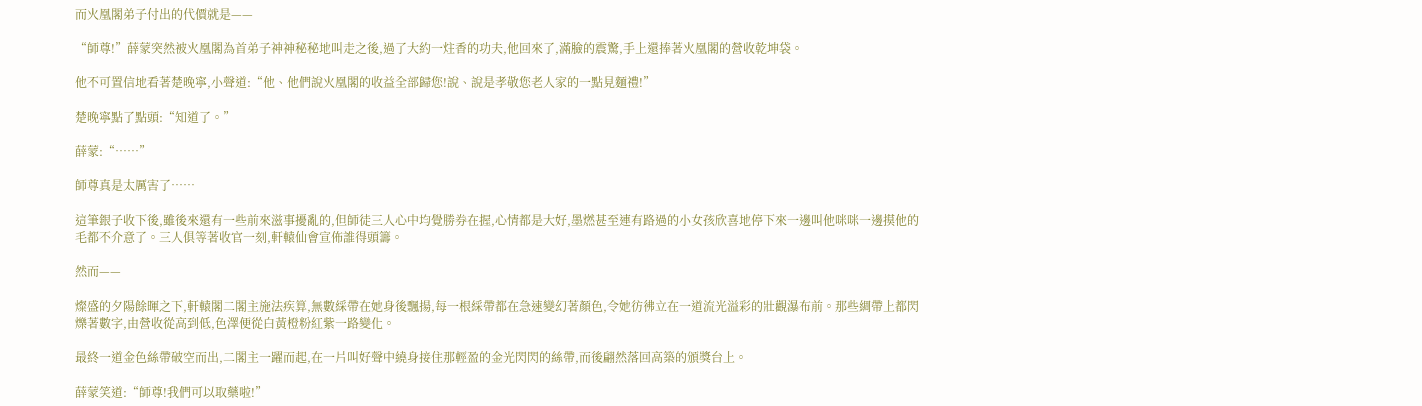而火凰閣弟子付出的代價就是——

“師尊!”薛蒙突然被火凰閣為首弟子神神秘秘地叫走之後,過了大約一炷香的功夫,他回來了,滿臉的震驚,手上還捧著火凰閣的營收乾坤袋。

他不可置信地看著楚晚寧,小聲道:“他、他們說火凰閣的收益全部歸您!說、說是孝敬您老人家的一點見麵禮!”

楚晚寧點了點頭:“知道了。”

薛蒙:“……”

師尊真是太厲害了……

這筆銀子收下後,雖後來還有一些前來滋事擾亂的,但師徒三人心中均覺勝券在握,心情都是大好,墨燃甚至連有路過的小女孩欣喜地停下來一邊叫他咪咪一邊摸他的毛都不介意了。三人俱等著收官一刻,軒轅仙會宣佈誰得頭籌。

然而——

燦盛的夕陽餘暉之下,軒轅閣二閣主施法疾算,無數綵帶在她身後飄揚,每一根綵帶都在急速變幻著顏色,令她彷彿立在一道流光溢彩的壯觀瀑布前。那些綢帶上都閃爍著數字,由營收從高到低,色澤便從白黃橙粉紅紫一路變化。

最終一道金色絲帶破空而出,二閣主一躍而起,在一片叫好聲中繞身接住那輕盈的金光閃閃的絲帶,而後翩然落回高築的頒獎台上。

薛蒙笑道:“師尊!我們可以取藥啦!”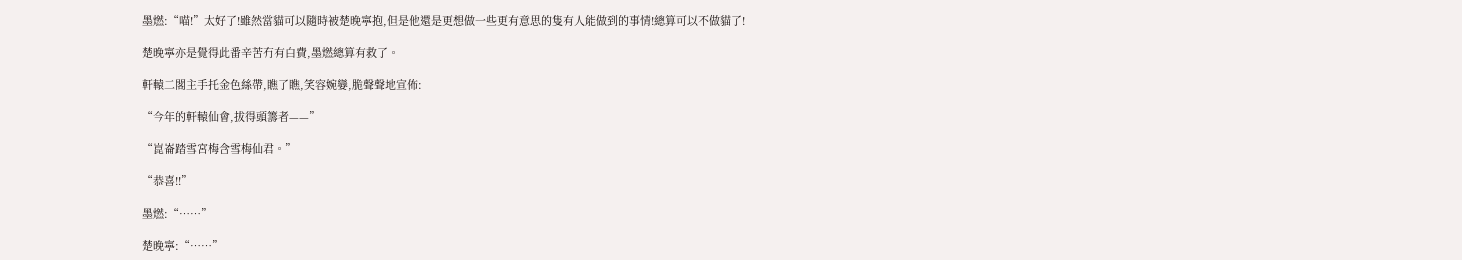墨燃:“喵!”太好了!雖然當貓可以隨時被楚晚寧抱,但是他還是更想做一些更有意思的隻有人能做到的事情!總算可以不做貓了!

楚晚寧亦是覺得此番辛苦冇有白費,墨燃總算有救了。

軒轅二閣主手托金色絲帶,瞧了瞧,笑容婉孌,脆聲聲地宣佈:

“今年的軒轅仙會,拔得頭籌者——”

“崑崙踏雪宮梅含雪梅仙君。”

“恭喜!!”

墨燃:“……”

楚晚寧:“……”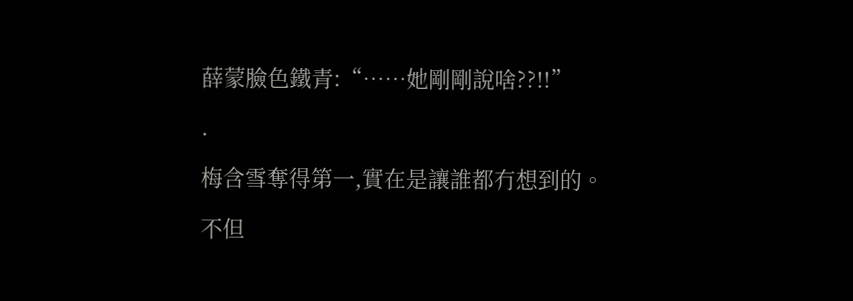薛蒙臉色鐵青:“……她剛剛說啥??!!”

.

梅含雪奪得第一,實在是讓誰都冇想到的。

不但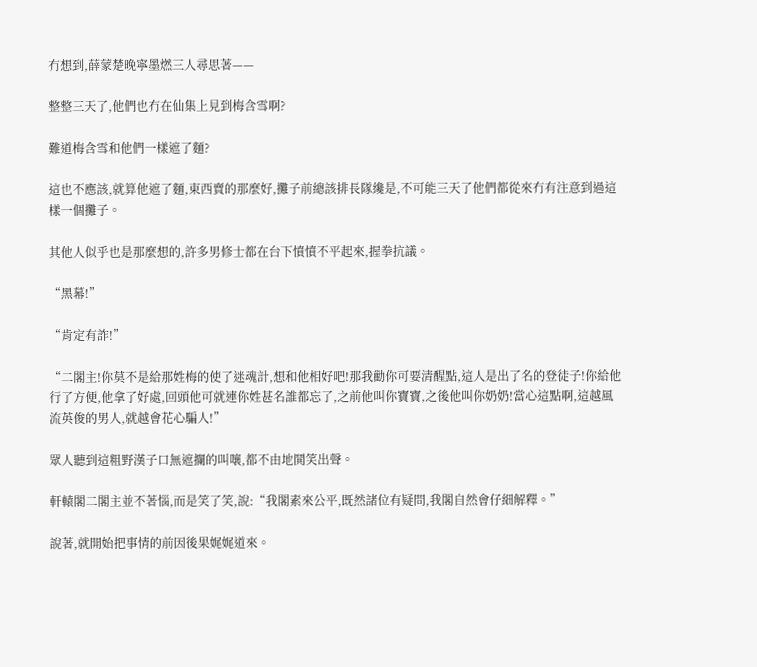冇想到,薛蒙楚晚寧墨燃三人尋思著——

整整三天了,他們也冇在仙集上見到梅含雪啊?

難道梅含雪和他們一樣遮了麵?

這也不應該,就算他遮了麵,東西賣的那麼好,攤子前總該排長隊纔是,不可能三天了他們都從來冇有注意到過這樣一個攤子。

其他人似乎也是那麼想的,許多男修士都在台下憤憤不平起來,握拳抗議。

“黑幕!”

“肯定有詐!”

“二閣主!你莫不是給那姓梅的使了迷魂計,想和他相好吧!那我勸你可要清醒點,這人是出了名的登徒子!你給他行了方便,他拿了好處,回頭他可就連你姓甚名誰都忘了,之前他叫你寶寶,之後他叫你奶奶!當心這點啊,這越風流英俊的男人,就越會花心騙人!”

眾人聽到這粗野漢子口無遮攔的叫嚷,都不由地鬨笑出聲。

軒轅閣二閣主並不著惱,而是笑了笑,說:“我閣素來公平,既然諸位有疑問,我閣自然會仔細解釋。”

說著,就開始把事情的前因後果娓娓道來。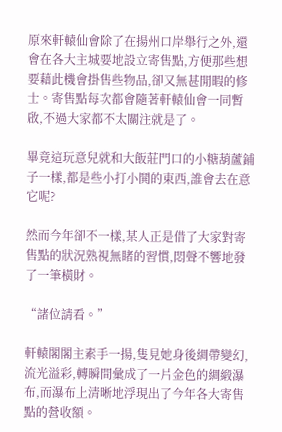原來軒轅仙會除了在揚州口岸舉行之外,還會在各大主城要地設立寄售點,方便那些想要藉此機會掛售些物品,卻又無甚閒暇的修士。寄售點每次都會隨著軒轅仙會一同暫啟,不過大家都不太關注就是了。

畢竟這玩意兒就和大飯莊門口的小糖葫蘆鋪子一樣,都是些小打小鬨的東西,誰會去在意它呢?

然而今年卻不一樣,某人正是借了大家對寄售點的狀況熟視無睹的習慣,悶聲不響地發了一筆橫財。

“諸位請看。”

軒轅閣閣主素手一揚,隻見她身後綢帶變幻,流光溢彩,轉瞬間彙成了一片金色的綢緞瀑布,而瀑布上清晰地浮現出了今年各大寄售點的營收額。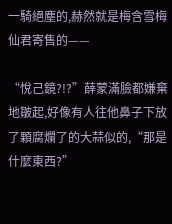一騎絕塵的,赫然就是梅含雪梅仙君寄售的——

“悅己鏡?!?”薛蒙滿臉都嫌棄地皺起,好像有人往他鼻子下放了顆腐爛了的大蒜似的,“那是什麼東西?”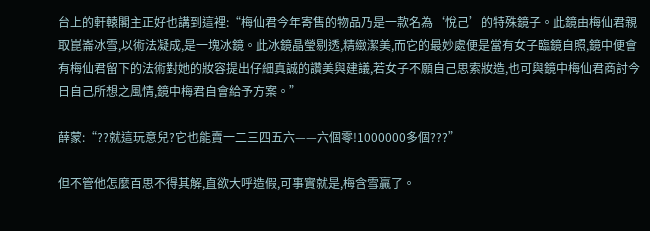台上的軒轅閣主正好也講到這裡:“梅仙君今年寄售的物品乃是一款名為‘悅己’的特殊鏡子。此鏡由梅仙君親取崑崙冰雪,以術法凝成,是一塊冰鏡。此冰鏡晶瑩剔透,精緻潔美,而它的最妙處便是當有女子臨鏡自照,鏡中便會有梅仙君留下的法術對她的妝容提出仔細真誠的讚美與建議,若女子不願自己思索妝造,也可與鏡中梅仙君商討今日自己所想之風情,鏡中梅君自會給予方案。”

薛蒙:“??就這玩意兒?它也能賣一二三四五六——六個零!1000000多個???”

但不管他怎麼百思不得其解,直欲大呼造假,可事實就是,梅含雪贏了。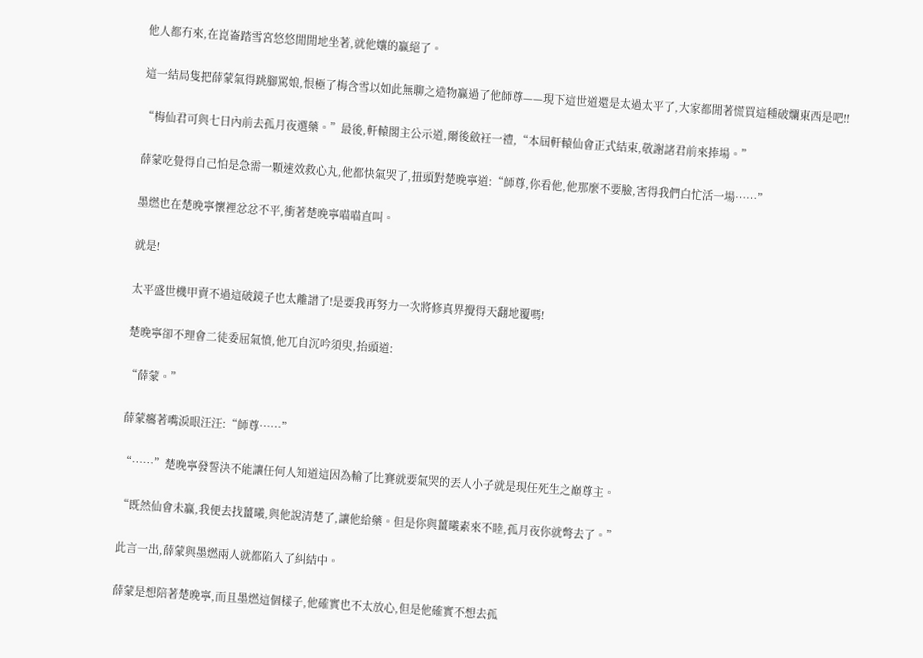他人都冇來,在崑崙踏雪宮悠悠閒閒地坐著,就他孃的贏絕了。

這一結局隻把薛蒙氣得跳腳罵娘,恨極了梅含雪以如此無聊之造物贏過了他師尊——現下這世道還是太過太平了,大家都閒著慌買這種破爛東西是吧!!

“梅仙君可與七日內前去孤月夜選藥。”最後,軒轅閣主公示道,爾後斂衽一禮,“本屆軒轅仙會正式結束,敬謝諸君前來捧場。”

薛蒙吃覺得自己怕是急需一顆速效救心丸,他都快氣哭了,扭頭對楚晚寧道:“師尊,你看他,他那麼不要臉,害得我們白忙活一場……”

墨燃也在楚晚寧懷裡忿忿不平,衝著楚晚寧喵喵直叫。

就是!

太平盛世機甲賣不過這破鏡子也太離譜了!是要我再努力一次將修真界攪得天翻地覆嗎!

楚晚寧卻不理會二徒委屈氣憤,他兀自沉吟須臾,抬頭道:

“薛蒙。”

薛蒙癟著嘴淚眼汪汪:“師尊……”

“……”楚晚寧發誓決不能讓任何人知道這因為輸了比賽就要氣哭的丟人小子就是現任死生之巔尊主。

“既然仙會未贏,我便去找薑曦,與他說清楚了,讓他給藥。但是你與薑曦素來不睦,孤月夜你就彆去了。”

此言一出,薛蒙與墨燃兩人就都陷入了糾結中。

薛蒙是想陪著楚晚寧,而且墨燃這個樣子,他確實也不太放心,但是他確實不想去孤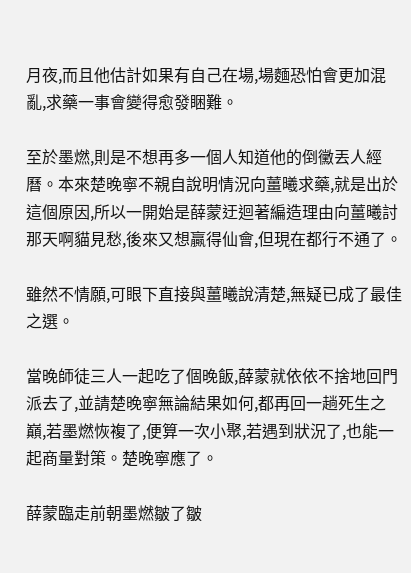月夜,而且他估計如果有自己在場,場麵恐怕會更加混亂,求藥一事會變得愈發睏難。

至於墨燃,則是不想再多一個人知道他的倒黴丟人經曆。本來楚晚寧不親自說明情況向薑曦求藥,就是出於這個原因,所以一開始是薛蒙迂迴著編造理由向薑曦討那天啊貓見愁,後來又想贏得仙會,但現在都行不通了。

雖然不情願,可眼下直接與薑曦說清楚,無疑已成了最佳之選。

當晚師徒三人一起吃了個晚飯,薛蒙就依依不捨地回門派去了,並請楚晚寧無論結果如何,都再回一趟死生之巔,若墨燃恢複了,便算一次小聚,若遇到狀況了,也能一起商量對策。楚晚寧應了。

薛蒙臨走前朝墨燃皺了皺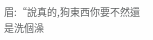眉:“說真的,狗東西你要不然還是洗個澡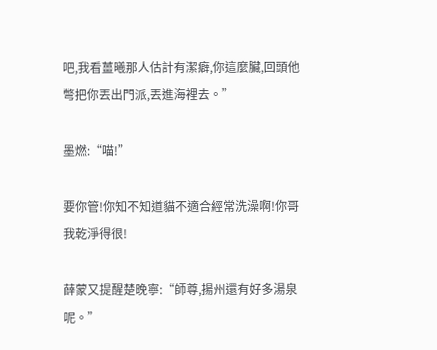吧,我看薑曦那人估計有潔癖,你這麼臟,回頭他彆把你丟出門派,丟進海裡去。”

墨燃:“喵!”

要你管!你知不知道貓不適合經常洗澡啊!你哥我乾淨得很!

薛蒙又提醒楚晚寧:“師尊,揚州還有好多湯泉呢。”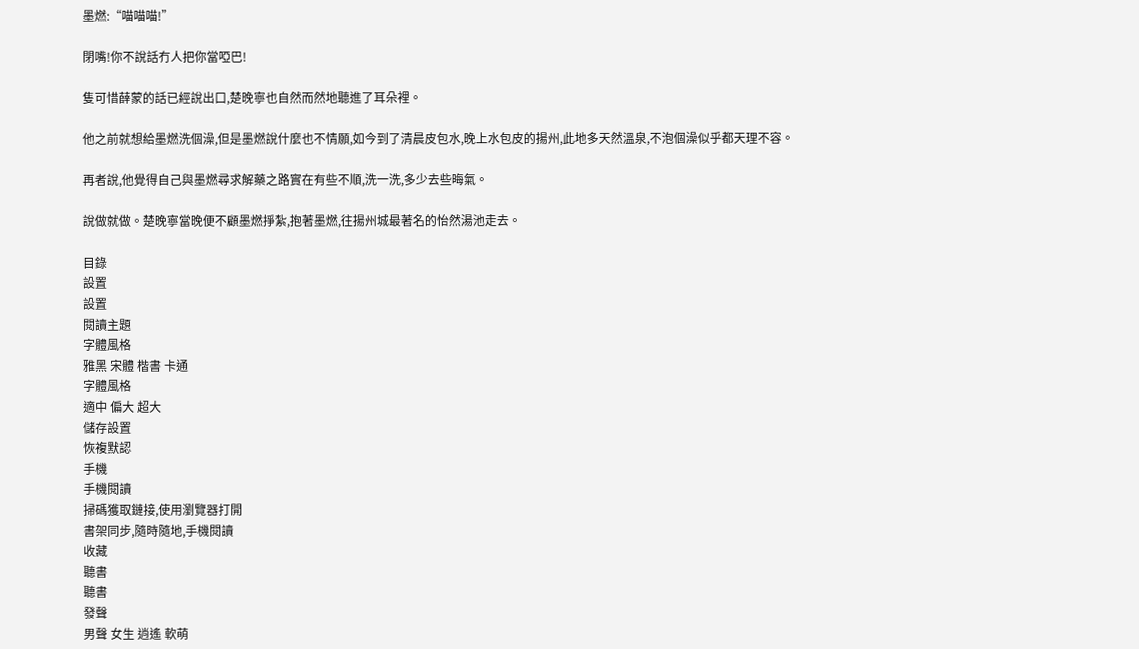墨燃:“喵喵喵!”

閉嘴!你不說話冇人把你當啞巴!

隻可惜薛蒙的話已經說出口,楚晚寧也自然而然地聽進了耳朵裡。

他之前就想給墨燃洗個澡,但是墨燃說什麼也不情願,如今到了清晨皮包水,晚上水包皮的揚州,此地多天然溫泉,不泡個澡似乎都天理不容。

再者說,他覺得自己與墨燃尋求解藥之路實在有些不順,洗一洗,多少去些晦氣。

說做就做。楚晚寧當晚便不顧墨燃掙紮,抱著墨燃,往揚州城最著名的怡然湯池走去。

目錄
設置
設置
閱讀主題
字體風格
雅黑 宋體 楷書 卡通
字體風格
適中 偏大 超大
儲存設置
恢複默認
手機
手機閱讀
掃碼獲取鏈接,使用瀏覽器打開
書架同步,隨時隨地,手機閱讀
收藏
聽書
聽書
發聲
男聲 女生 逍遙 軟萌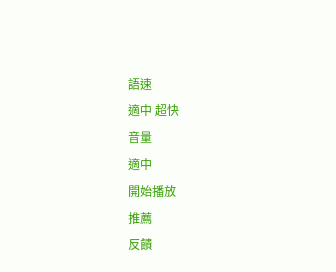語速
適中 超快
音量
適中
開始播放
推薦
反饋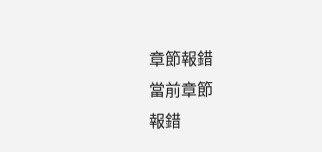章節報錯
當前章節
報錯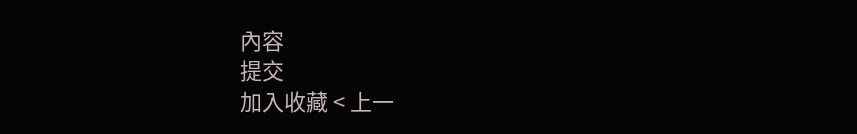內容
提交
加入收藏 < 上一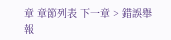章 章節列表 下一章 > 錯誤舉報